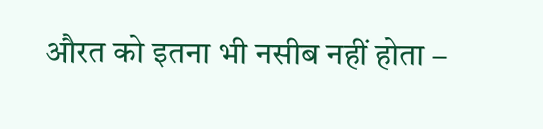औरत को इतना भी नसीब नहीं होता –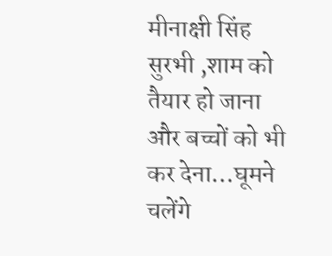मीनाक्षी सिंह
सुरभी ,शाम को तैयार हो जाना और बच्चों को भी कर देना…घूमने चलेंगे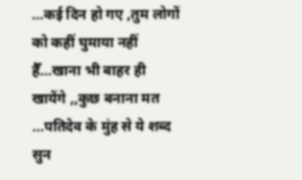…कई दिन हो गए ,तुम लोगों को कहीं घुमाया नहीं हैँ…खाना भी बाहर ही खायेंगे ,,कुछ बनाना मत …पतिदेव के मुंह से ये शब्द सुन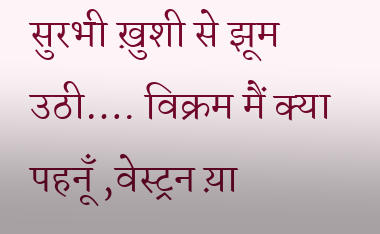सुरभी ख़ुशी से झूम उठी…. विक्रम मैं क्या पहनूँ ,वेस्ट्रन य़ा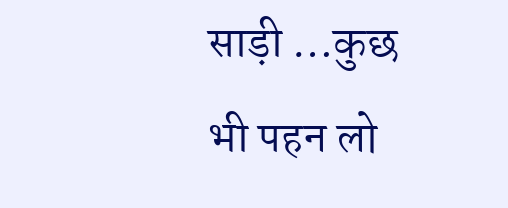साड़ी …कुछ भी पहन लो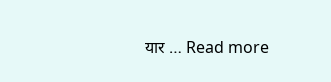यार … Read more